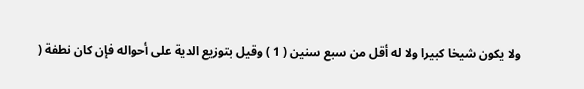ولا يكون شيخا كبيرا ولا له أقل من سبع سنين ( 1 ) وقيل بتوزيع الدية على أحواله فإن كان نطفة (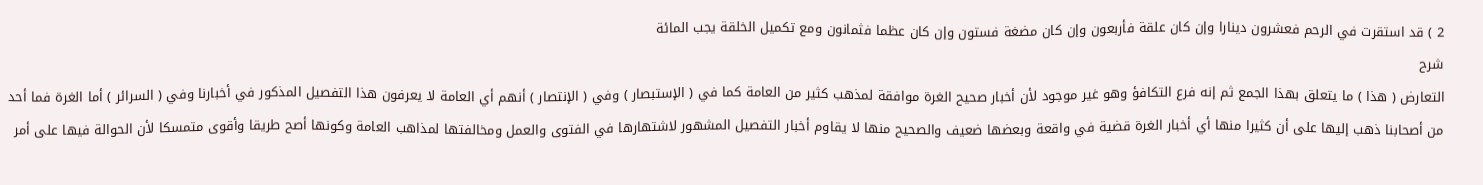2 ) قد استقرت في الرحم فعشرون دينارا وإن كان علقة فأربعون وإن كان مضغة فستون وإن كان عظما فثمانون ومع تكميل الخلقة يجب المائة
شرح
التعارض ( هذا ) ما يتعلق بهذا الجمع ثم إنه فرع التكافؤ وهو غير موجود لأن أخبار صحيح الغرة موافقة لمذهب كثير من العامة كما في ( الإستبصار ) وفي ( الإنتصار ) أنهم أي العامة لا يعرفون هذا التفصيل المذكور في أخبارنا وفي ( السرائر ) أما الغرة فما أحد من أصحابنا ذهب إليها على أن كثيرا منها أي أخبار الغرة قضية في واقعة وبعضها ضعيف والصحيح منها لا يقاوم أخبار التفصيل المشهور لاشتهارها في الفتوى والعمل ومخالفتها لمذاهب العامة وكونها أصح طريقا وأقوى متمسكا لأن الحوالة فيها على أمر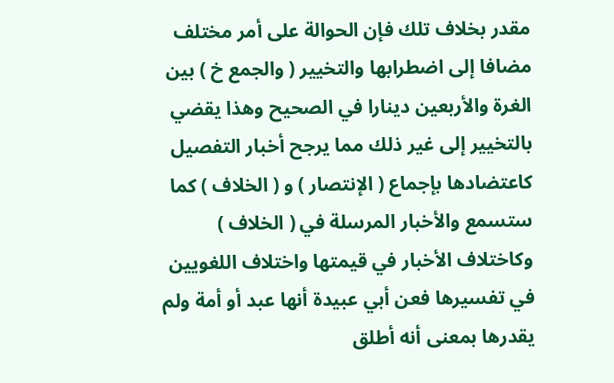مقدر بخلاف تلك فإن الحوالة على أمر مختلف مضافا إلى اضطرابها والتخيير ( والجمع خ ) بين الغرة والأربعين دينارا في الصحيح وهذا يقضي بالتخيير إلى غير ذلك مما يرجح أخبار التفصيل كاعتضادها بإجماع ( الإنتصار ) و ( الخلاف ) كما ستسمع والأخبار المرسلة في ( الخلاف ) وكاختلاف الأخبار في قيمتها واختلاف اللغويين في تفسيرها فعن أبي عبيدة أنها عبد أو أمة ولم يقدرها بمعنى أنه أطلق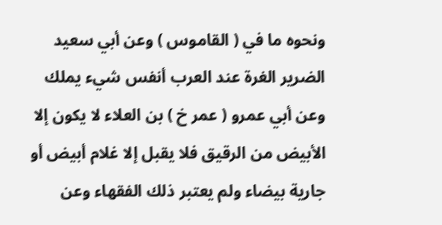ونحوه ما في ( القاموس ) وعن أبي سعيد الضرير الغرة عند العرب أنفس شيء يملك وعن أبي عمرو ( عمر خ ) بن العلاء لا يكون إلا الأبيض من الرقيق فلا يقبل إلا غلام أبيض أو جارية بيضاء ولم يعتبر ذلك الفقهاء وعن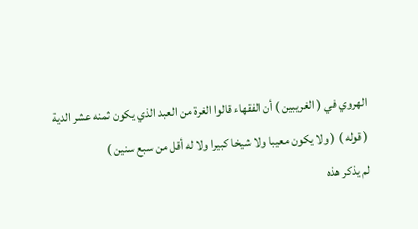الهروي في ( الغريبين ) أن الفقهاء قالوا الغرة من العبد الذي يكون ثمنه عشر الدية
( قوله ) ( ولا يكون معيبا ولا شيخا كبيرا ولا له أقل من سبع سنين )
لم يذكر هذه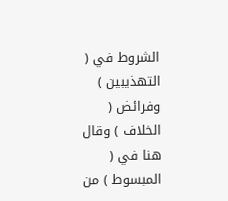الشروط في ( التهذيبين ) وفرائض ( الخلاف ) وقال هنا في ( المبسوط ) من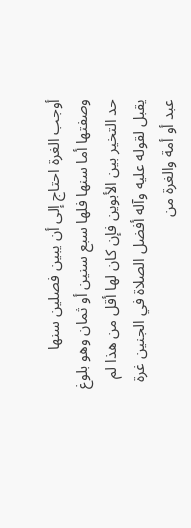أوجب الغرة احتاج إلى أن يبين فصلين سنها وصفتها أما سنها فلها سبع سنين أو ثمان وهو بلوغ حد التخير بين الأبوين فإن كان لها أقل من هذا لم يقبل لقوله عليه وآله أفضل الصلاة في الجنين غرة عبد أو أمة والغرة من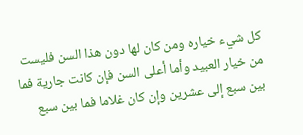كل شيء خياره ومن كان لها دون هذا السن فليست من خيار العبيد وأما أعلى السن فإن كانت جارية فما بين سبع إلى عشرين وإن كان غلاما فما بين سبع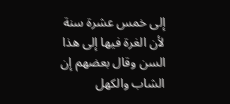إلى خمس عشرة سنة لأن الغرة فيها إلى هذا السن وقال بعضهم إن الشاب والكهل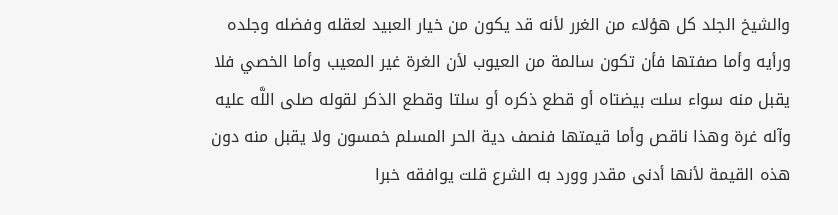والشيخ الجلد كل هؤلاء من الغرر لأنه قد يكون من خيار العبيد لعقله وفضله وجلده ورأيه وأما صفتها فأن تكون سالمة من العيوب لأن الغرة غير المعيب وأما الخصي فلا يقبل منه سواء سلت بيضتاه أو قطع ذكره أو سلتا وقطع الذكر لقوله صلى اللَّه عليه وآله غرة وهذا ناقص وأما قيمتها فنصف دية الحر المسلم خمسون ولا يقبل منه دون هذه القيمة لأنها أدنى مقدر وورد به الشرع قلت يوافقه خبرا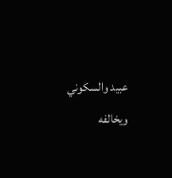عبيد والسكوني ويخالفه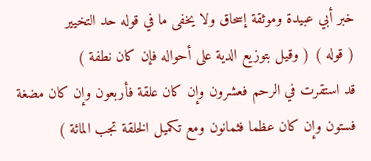خبر أبي عبيدة وموثقة إسحاق ولا يخفى ما في قوله حد التخيير
( قوله ) ( وقيل بتوزيع الدية على أحواله فإن كان نطفة )
قد استقرت في الرحم فعشرون وإن كان علقة فأربعون وإن كان مضغة فستون وإن كان عظما فثمانون ومع تكميل الخلقة تجب المائة )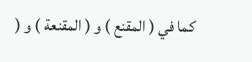كما في ( المقنع ) و ( المقنعة ) و (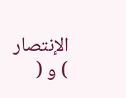الإنتصار ) و (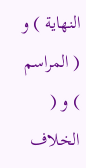النهاية ) و ( المراسم ) و ( الخلاف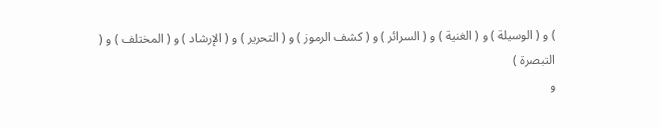) و ( الوسيلة ) و ( الغنية ) و ( السرائر ) و ( كشف الرموز ) و ( التحرير ) و ( الإرشاد ) و ( المختلف ) و ( التبصرة )
و